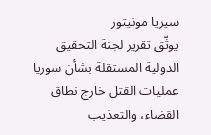سيريا مونيتور
يوثّق تقرير لجنة التحقيق الدولية المستقلة بشأن سوريا عمليات القتل خارج نطاق القضاء، والتعذيب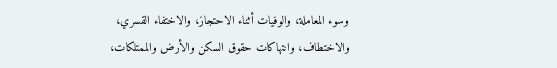وسوء المعاملة، والوفيات أثناء الاحتجاز، والاختفاء القسري، والاختطاف، وانتهاكات حقوق السكن والأرض والممتلكات،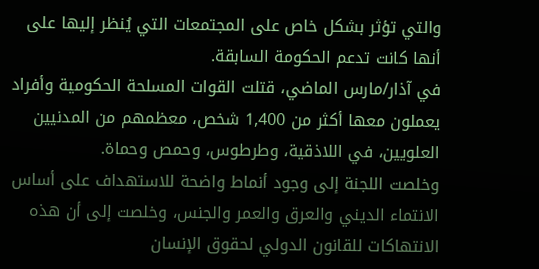والتي تؤثر بشكل خاص على المجتمعات التي يُنظر إليها على أنها كانت تدعم الحكومة السابقة.
في آذار/مارس الماضي، قتلت القوات المسلحة الحكومية وأفراد يعملون معها أكثر من 1,400 شخص، معظمهم من المدنيين العلويين، في اللاذقية، وطرطوس، وحمص وحماة.
وخلصت اللجنة إلى وجود أنماط واضحة للاستهداف على أساس الانتماء الديني والعرق والعمر والجنس، وخلصت إلى أن هذه الانتهاكات للقانون الدولي لحقوق الإنسان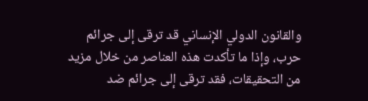والقانون الدولي الإنساني قد ترقى إلى جرائم حرب، وإذا ما تأكدت هذه العناصر من خلال مزيد من التحقيقات، فقد ترقى إلى جرائم ضد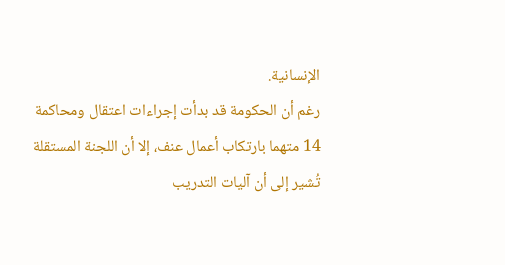الإنسانية.
رغم أن الحكومة قد بدأت إجراءات اعتقال ومحاكمة 14 متهما بارتكاب أعمال عنف، إلا أن اللجنة المستقلة تُشير إلى أن آليات التدريب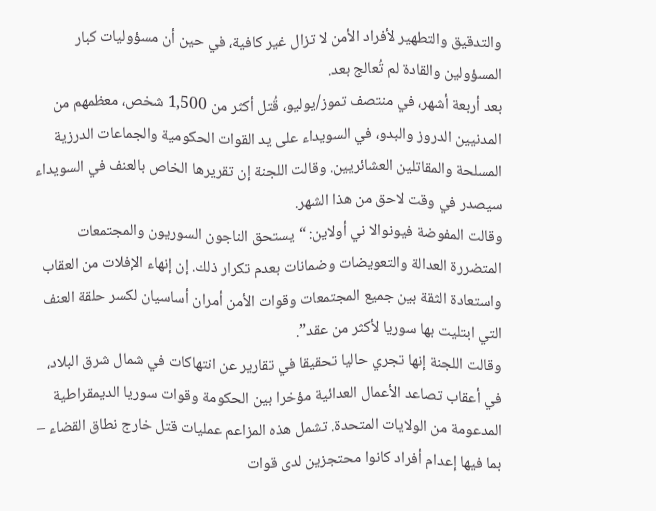والتدقيق والتطهير لأفراد الأمن لا تزال غير كافية، في حين أن مسؤوليات كبار المسؤولين والقادة لم تُعالج بعد.
بعد أربعة أشهر، في منتصف تموز/يوليو، قُتل أكثر من 1,500 شخص، معظمهم من المدنيين الدروز والبدو، في السويداء على يد القوات الحكومية والجماعات الدرزية المسلحة والمقاتلين العشائريين. وقالت اللجنة إن تقريرها الخاص بالعنف في السويداء سيصدر في وقت لاحق من هذا الشهر.
وقالت المفوضة فيونوالا ني أولاين: “يستحق الناجون السوريون والمجتمعات المتضررة العدالة والتعويضات وضمانات بعدم تكرار ذلك. إن إنهاء الإفلات من العقاب واستعادة الثقة بين جميع المجتمعات وقوات الأمن أمران أساسيان لكسر حلقة العنف التي ابتليت بها سوريا لأكثر من عقد”.
وقالت اللجنة إنها تجري حاليا تحقيقا في تقارير عن انتهاكات في شمال شرق البلاد، في أعقاب تصاعد الأعمال العدائية مؤخرا بين الحكومة وقوات سوريا الديمقراطية المدعومة من الولايات المتحدة. تشمل هذه المزاعم عمليات قتل خارج نطاق القضاء – بما فيها إعدام أفراد كانوا محتجزين لدى قوات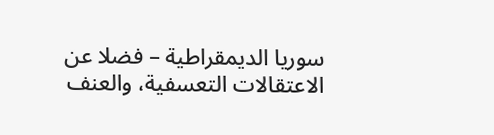سوريا الديمقراطية – فضلا عن الاعتقالات التعسفية، والعنف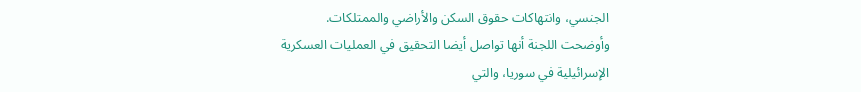الجنسي، وانتهاكات حقوق السكن والأراضي والممتلكات.
وأوضحت اللجنة أنها تواصل أيضا التحقيق في العمليات العسكرية الإسرائيلية في سوريا، والتي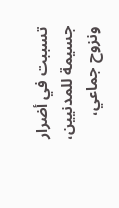تسببت في أضرار جسيمة للمدنيين، ونزوح جماعي،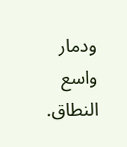ودمار واسع النطاق.